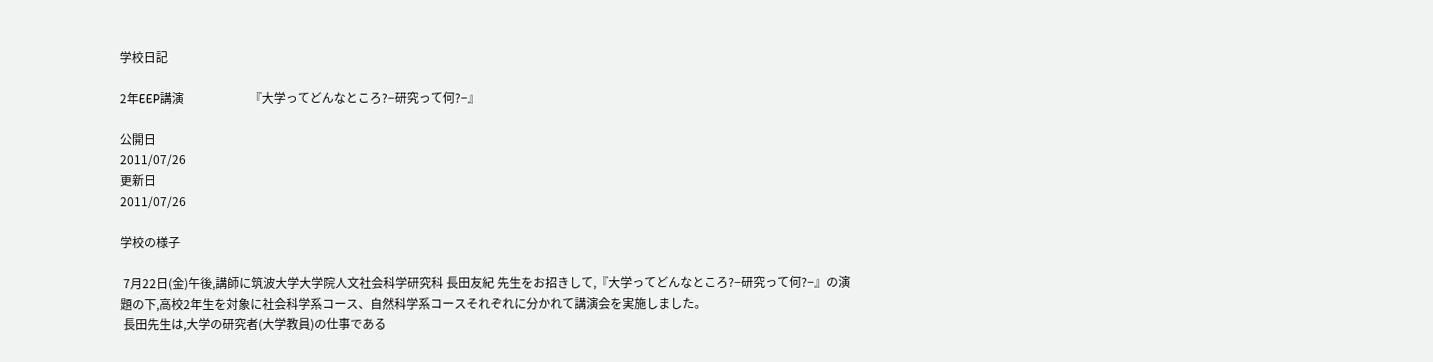学校日記

2年EEP講演                      『大学ってどんなところ?−研究って何?−』

公開日
2011/07/26
更新日
2011/07/26

学校の様子

 7月22日(金)午後,講師に筑波大学大学院人文社会科学研究科 長田友紀 先生をお招きして,『大学ってどんなところ?−研究って何?−』の演題の下,高校2年生を対象に社会科学系コース、自然科学系コースそれぞれに分かれて講演会を実施しました。
 長田先生は,大学の研究者(大学教員)の仕事である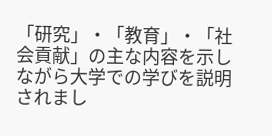「研究」・「教育」・「社会貢献」の主な内容を示しながら大学での学びを説明されまし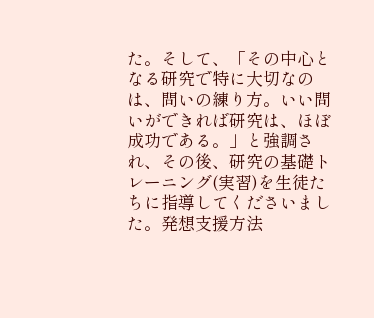た。そして、「その中心となる研究で特に大切なのは、問いの練り方。いい問いができれば研究は、ほぼ成功である。」と強調され、その後、研究の基礎トレーニング(実習)を生徒たちに指導してくださいました。発想支援方法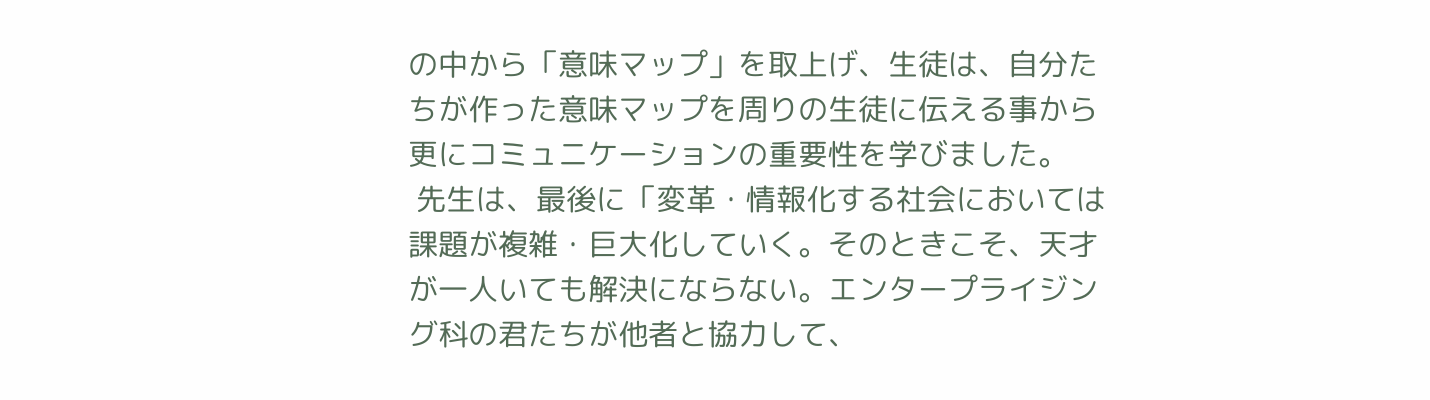の中から「意味マップ」を取上げ、生徒は、自分たちが作った意味マップを周りの生徒に伝える事から更にコミュニケーションの重要性を学びました。
 先生は、最後に「変革・情報化する社会においては課題が複雑・巨大化していく。そのときこそ、天才が一人いても解決にならない。エンタープライジング科の君たちが他者と協力して、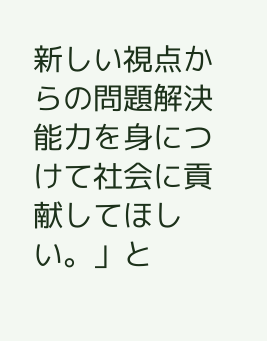新しい視点からの問題解決能力を身につけて社会に貢献してほしい。」と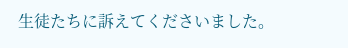生徒たちに訴えてくださいました。